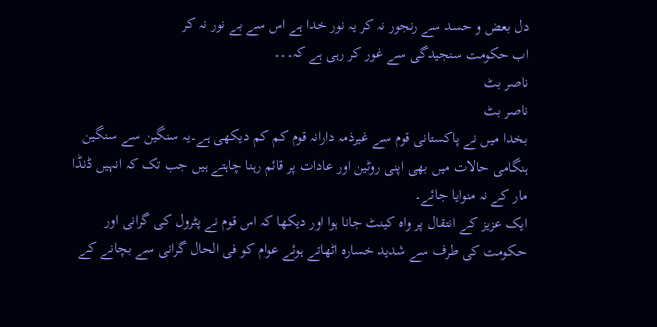دل بعض و حسد سے رنجور نہ کر یہ نور خدا ہے اس سے بے نور نہ کر
اب حکومت سنجیدگی سے غور کر رہی ہے کہ۔۔۔
ناصر بٹ
ناصر بٹ
بخدا میں نے پاکستانی قوم سے غیرذمہ دارانہ قوم کم کم دیکھی ہے۔یہ سنگین سے سنگین ہنگامی حالات میں بھی اپنی روٹین اور عادات پر قائم رہنا چاہتے ہیں جب تک کہ انہیں ڈنڈا مار کے نہ منوایا جائے۔
ایک عزیز کے انتقال پر واہ کینٹ جانا ہوا اور دیکھا کہ اس قوم نے پٹرول کی گرانی اور حکومت کی طرف سے شدید خسارہ اٹھاتے ہوئے عوام کو فی الحال گرانی سے بچانے کے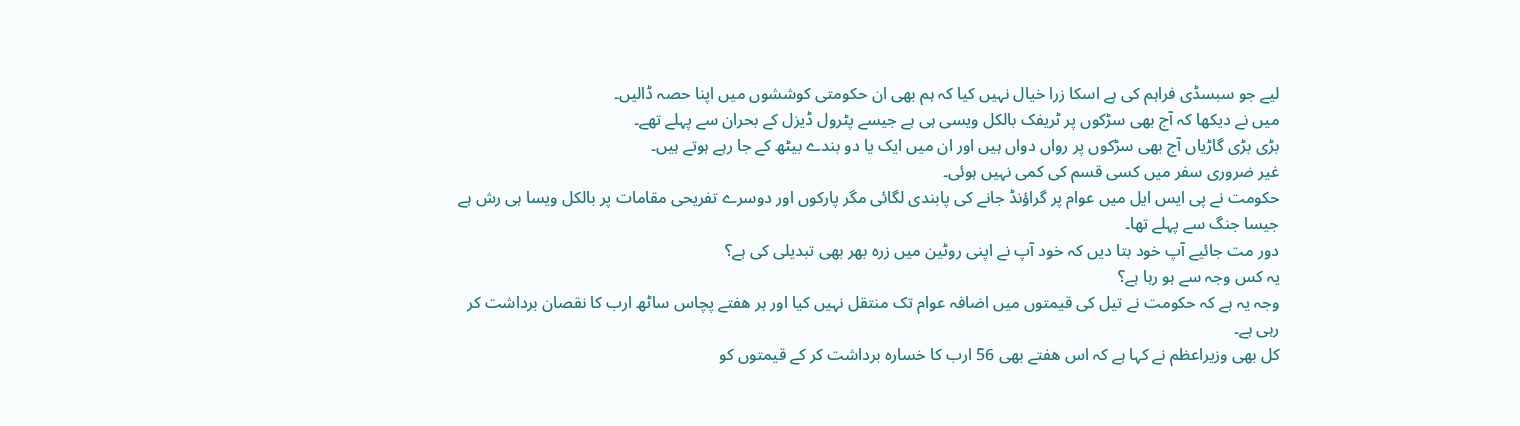لیے جو سبسڈی فراہم کی ہے اسکا زرا خیال نہیں کیا کہ ہم بھی ان حکومتی کوششوں میں اپنا حصہ ڈالیں۔
میں نے دیکھا کہ آج بھی سڑکوں پر ٹریفک بالکل ویسی ہی ہے جیسے پٹرول ڈیزل کے بحران سے پہلے تھے۔
بڑی بڑی گاڑیاں آج بھی سڑکوں پر رواں دواں ہیں اور ان میں ایک یا دو بندے بیٹھ کے جا رہے ہوتے ہیں۔
غیر ضروری سفر میں کسی قسم کی کمی نہیں ہوئی۔
حکومت نے پی ایس ایل میں عوام پر گراؤنڈ جانے کی پابندی لگائی مگر پارکوں اور دوسرے تفریحی مقامات پر بالکل ویسا ہی رش ہے جیسا جنگ سے پہلے تھا۔
دور مت جائیے آپ خود بتا دیں کہ خود آپ نے اپنی روٹین میں زرہ بھر بھی تبدیلی کی ہے؟
یہ کس وجہ سے ہو رہا ہے؟
وجہ یہ ہے کہ حکومت نے تیل کی قیمتوں میں اضافہ عوام تک منتقل نہیں کیا اور ہر ھفتے پچاس ساٹھ ارب کا نقصان برداشت کر رہی ہے۔
کل بھی وزیراعظم نے کہا ہے کہ اس ھفتے بھی 56 ارب کا خسارہ برداشت کر کے قیمتوں کو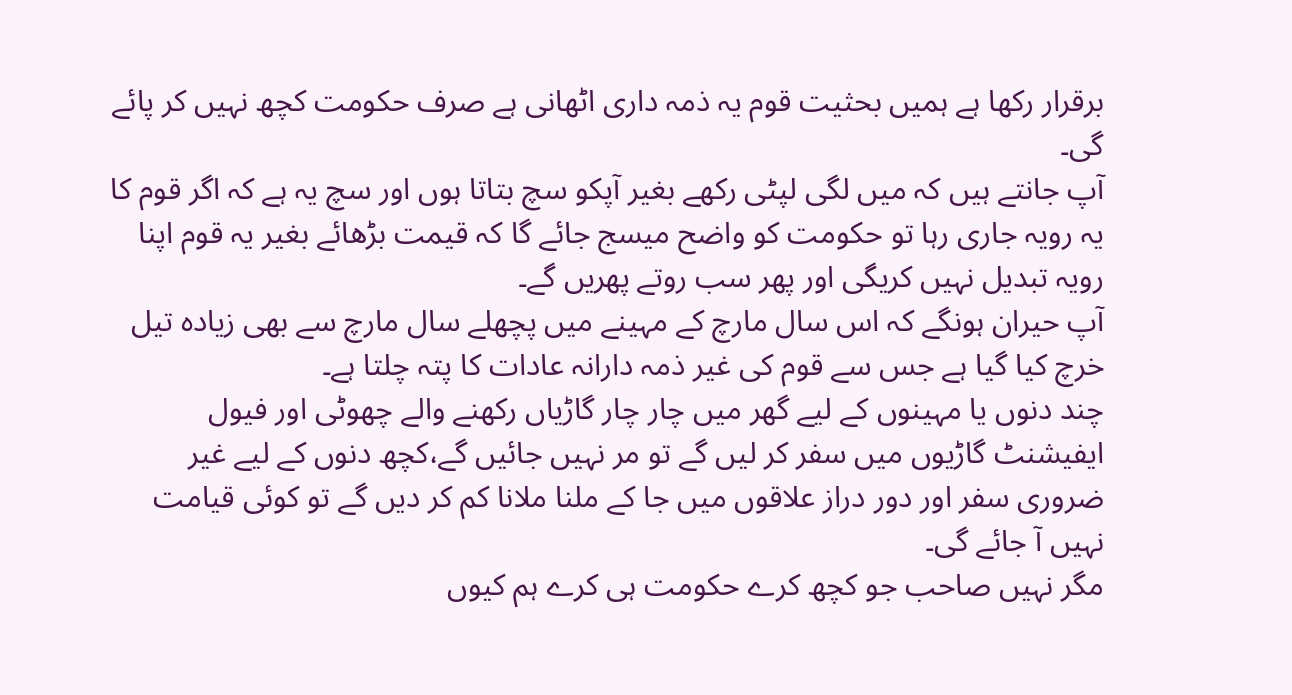برقرار رکھا ہے ہمیں بحثیت قوم یہ ذمہ داری اٹھانی ہے صرف حکومت کچھ نہیں کر پائے گی۔
آپ جانتے ہیں کہ میں لگی لپٹی رکھے بغیر آپکو سچ بتاتا ہوں اور سچ یہ ہے کہ اگر قوم کا یہ رویہ جاری رہا تو حکومت کو واضح میسج جائے گا کہ قیمت بڑھائے بغیر یہ قوم اپنا رویہ تبدیل نہیں کریگی اور پھر سب روتے پھریں گے۔
آپ حیران ہونگے کہ اس سال مارچ کے مہینے میں پچھلے سال مارچ سے بھی زیادہ تیل خرچ کیا گیا ہے جس سے قوم کی غیر ذمہ دارانہ عادات کا پتہ چلتا ہے۔
چند دنوں یا مہینوں کے لیے گھر میں چار چار گاڑیاں رکھنے والے چھوٹی اور فیول ایفیشنٹ گاڑیوں میں سفر کر لیں گے تو مر نہیں جائیں گے،کچھ دنوں کے لیے غیر ضروری سفر اور دور دراز علاقوں میں جا کے ملنا ملانا کم کر دیں گے تو کوئی قیامت نہیں آ جائے گی۔
مگر نہیں صاحب جو کچھ کرے حکومت ہی کرے ہم کیوں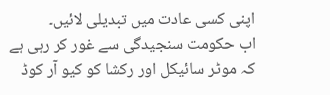اپنی کسی عادت میں تبدیلی لائیں۔
اب حکومت سنجیدگی سے غور کر رہی ہے کہ موٹر سائیکل اور رکشا کو کیو آر کوڈ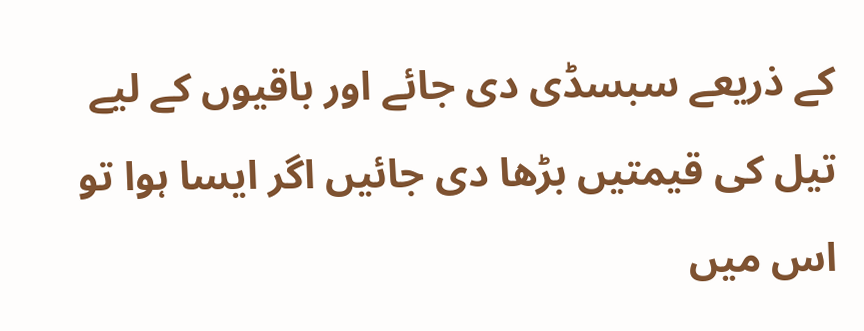کے ذریعے سبسڈی دی جائے اور باقیوں کے لیے تیل کی قیمتیں بڑھا دی جائیں اگر ایسا ہوا تو اس میں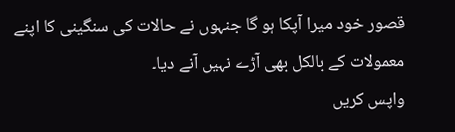قصور خود میرا آپکا ہو گا جنہوں نے حالات کی سنگینی کا اپنے معمولات کے بالکل بھی آڑے نہیں آنے دیا۔
واپس کریں